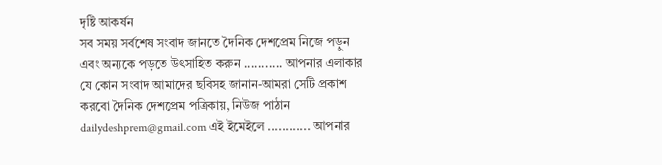দৃষ্টি আকর্ষন
সব সময় সর্বশেষ সংবাদ জানতে দৈনিক দেশপ্রেম নিজে পড়ুন এবং অন্যকে পড়তে উৎসাহিত করুন ........... আপনার এলাকার যে কোন সংবাদ আমাদের ছবিসহ জানান-আমরা সেটি প্রকাশ করবো দৈনিক দেশপ্রেম পত্রিকায়, নিউজ পাঠান dailydeshprem@gmail.com এই ইমেইলে ............ আপনার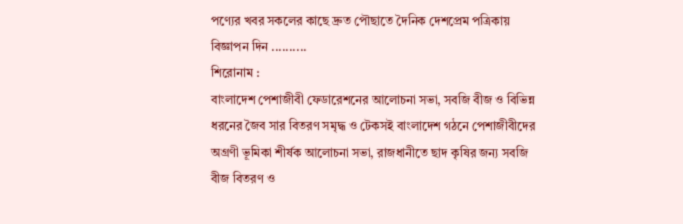পণ্যের খবর সকলের কাছে দ্রুত পৌছাতে দৈনিক দেশপ্রেম পত্রিকায় বিজ্ঞাপন দিন ..........
শিরোনাম :
বাংলাদেশ পেশাজীবী ফেডারেশনের আলোচনা সভা, সবজি বীজ ও বিভিন্ন ধরনের জৈব সার বিতরণ সমৃদ্ধ ও টেকসই বাংলাদেশ গঠনে পেশাজীবীদের অগ্রণী ভূমিকা শীর্ষক আলোচনা সভা, রাজধানীতে ছাদ কৃষির জন্য সবজি বীজ বিতরণ ও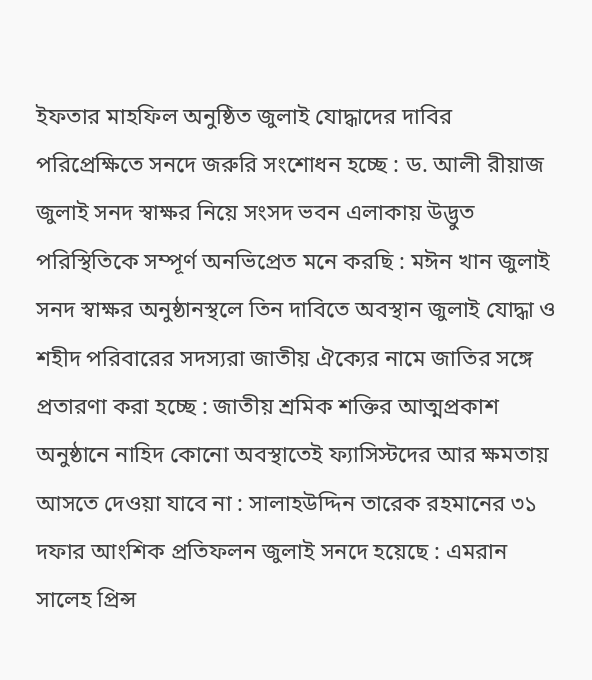ইফতার মাহফিল অনুষ্ঠিত জুলাই যোদ্ধাদের দাবির পরিপ্রেক্ষিতে সনদে জরুরি সংশোধন হচ্ছে : ড. আলী রীয়াজ জুলাই সনদ স্বাক্ষর নিয়ে সংসদ ভবন এলাকায় উদ্ভুত পরিস্থিতিকে সম্পূর্ণ অনভিপ্রেত মনে করছি : মঈন খান জুলাই সনদ স্বাক্ষর অনুষ্ঠানস্থলে তিন দাবিতে অবস্থান জুলাই যোদ্ধা ও শহীদ পরিবারের সদস্যরা জাতীয় ঐক্যের নামে জাতির সঙ্গে প্রতারণা করা হচ্ছে : জাতীয় শ্রমিক শক্তির আত্মপ্রকাশ অনুষ্ঠানে নাহিদ কোনো অবস্থাতেই ফ্যাসিস্টদের আর ক্ষমতায় আসতে দেওয়া যাবে না : সালাহউদ্দিন তারেক রহমানের ৩১ দফার আংশিক প্রতিফলন জুলাই সনদে হয়েছে : এমরান সালেহ প্রিন্স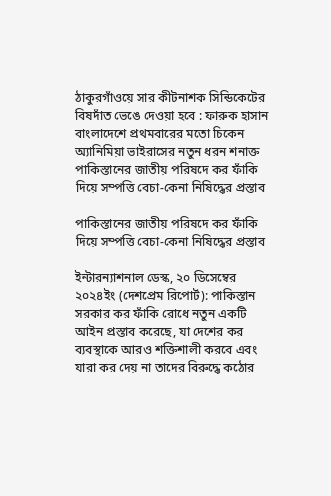ঠাকুরগাঁওয়ে সার কীটনাশক সিন্ডিকেটের বিষদাঁত ভেঙে দেওয়া হবে : ফারুক হাসান বাংলাদেশে প্রথমবারের মতো চিকেন অ্যানিমিয়া ভাইরাসের নতুন ধরন শনাক্ত
পাকিস্তানের জাতীয় পরিষদে কর ফাঁকি দিয়ে সম্পত্তি বেচা-কেনা নিষিদ্ধের প্রস্তাব

পাকিস্তানের জাতীয় পরিষদে কর ফাঁকি দিয়ে সম্পত্তি বেচা-কেনা নিষিদ্ধের প্রস্তাব

ইন্টারন্যাশনাল ডেস্ক, ২০ ডিসেম্বের ২০২৪ইং (দেশপ্রেম রিপোর্ট): পাকিস্তান সরকার কর ফাঁকি রোধে নতুন একটি আইন প্রস্তাব করেছে, যা দেশের কর ব্যবস্থাকে আরও শক্তিশালী করবে এবং যারা কর দেয় না তাদের বিরুদ্ধে কঠোর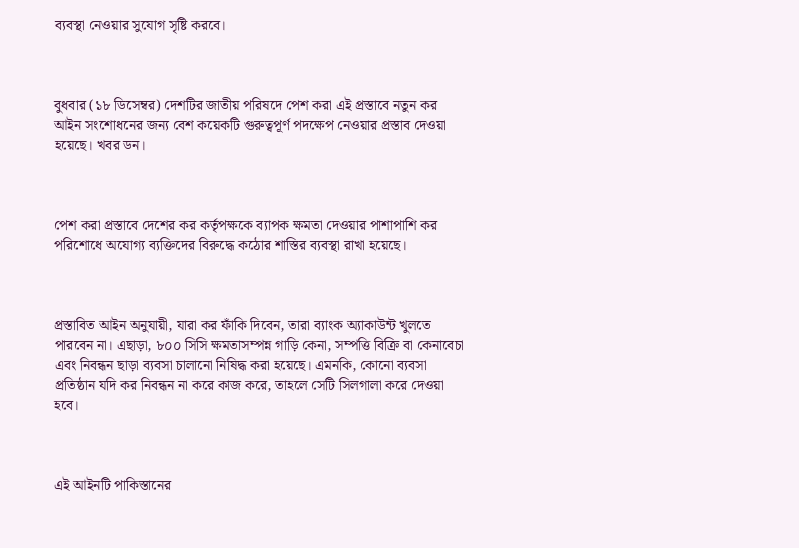ব্যবস্থা নেওয়ার সুযোগ সৃষ্টি করবে।



বুধবার (১৮ ডিসেম্বর) দেশটির জাতীয় পরিষদে পেশ করা এই প্রস্তাবে নতুন কর আইন সংশোধনের জন্য বেশ কয়েকটি গুরুত্বপূর্ণ পদক্ষেপ নেওয়ার প্রস্তাব দেওয়া হয়েছে। খবর ডন।



পেশ করা প্রস্তাবে দেশের কর কর্তৃপক্ষকে ব্যাপক ক্ষমতা দেওয়ার পাশাপাশি কর পরিশোধে অযোগ্য ব্যক্তিদের বিরুদ্ধে কঠোর শাস্তির ব্যবস্থা রাখা হয়েছে।



প্রস্তাবিত আইন অনুযায়ী, যারা কর ফাঁকি দিবেন, তারা ব্যাংক অ্যাকাউন্ট খুলতে পারবেন না। এছাড়া, ৮০০ সিসি ক্ষমতাসম্পন্ন গাড়ি কেনা, সম্পত্তি বিক্রি বা কেনাবেচা এবং নিবন্ধন ছাড়া ব্যবসা চালানো নিষিদ্ধ করা হয়েছে। এমনকি, কোনো ব্যবসা প্রতিষ্ঠান যদি কর নিবন্ধন না করে কাজ করে, তাহলে সেটি সিলগালা করে দেওয়া হবে।



এই আইনটি পাকিস্তানের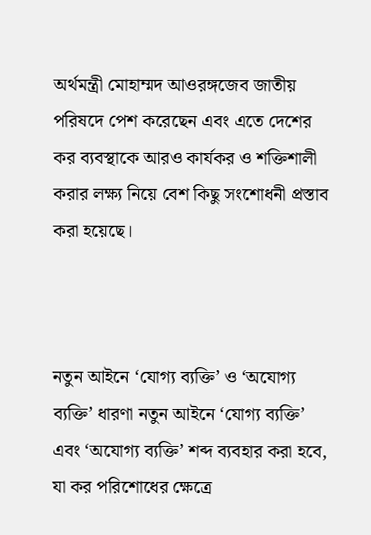অর্থমন্ত্রী মোহাম্মদ আওরঙ্গজেব জাতীয় পরিষদে পেশ করেছেন এবং এতে দেশের কর ব্যবস্থাকে আরও কার্যকর ও শক্তিশালী করার লক্ষ্য নিয়ে বেশ কিছু সংশোধনী প্রস্তাব করা হয়েছে।



নতুন আইনে ‘যোগ্য ব্যক্তি’ ও ‘অযোগ্য ব্যক্তি’ ধারণা নতুন আইনে ‘যোগ্য ব্যক্তি’ এবং ‘অযোগ্য ব্যক্তি’ শব্দ ব্যবহার করা হবে, যা কর পরিশোধের ক্ষেত্রে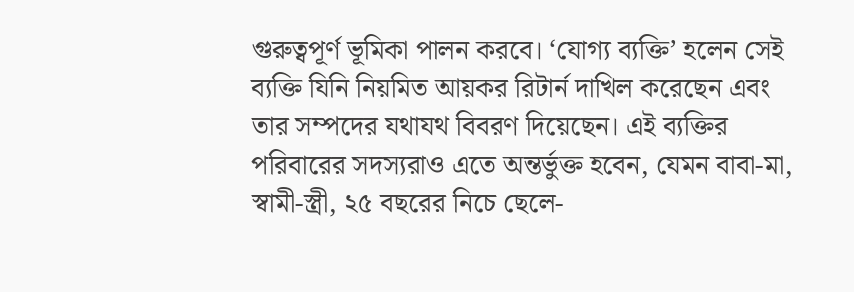গুরুত্বপূর্ণ ভূমিকা পালন করবে। ‘যোগ্য ব্যক্তি’ হলেন সেই ব্যক্তি যিনি নিয়মিত আয়কর রিটার্ন দাখিল করেছেন এবং তার সম্পদের যথাযথ বিবরণ দিয়েছেন। এই ব্যক্তির পরিবারের সদস্যরাও এতে অন্তর্ভুক্ত হবেন, যেমন বাবা-মা, স্বামী-স্ত্রী, ২৫ বছরের নিচে ছেলে-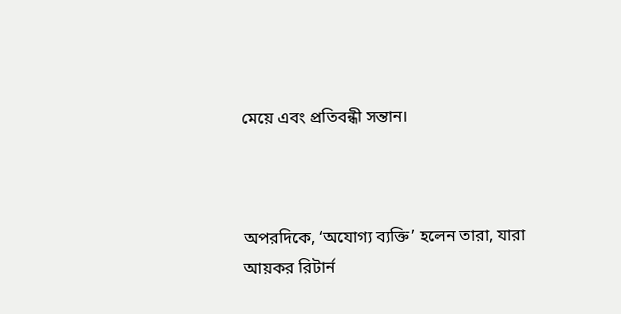মেয়ে এবং প্রতিবন্ধী সন্তান।



অপরদিকে, ‘অযোগ্য ব্যক্তি’ হলেন তারা, যারা আয়কর রিটার্ন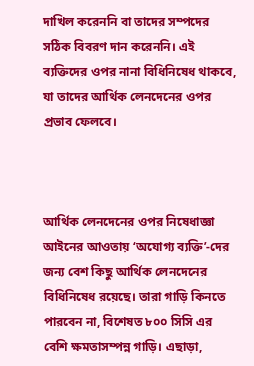দাখিল করেননি বা তাদের সম্পদের সঠিক বিবরণ দান করেননি। এই ব্যক্তিদের ওপর নানা বিধিনিষেধ থাকবে, যা তাদের আর্থিক লেনদেনের ওপর প্রভাব ফেলবে।



আর্থিক লেনদেনের ওপর নিষেধাজ্ঞা আইনের আওতায় ‘অযোগ্য ব্যক্তি’-দের জন্য বেশ কিছু আর্থিক লেনদেনের বিধিনিষেধ রয়েছে। তারা গাড়ি কিনতে পারবেন না, বিশেষত ৮০০ সিসি এর বেশি ক্ষমতাসম্পন্ন গাড়ি। এছাড়া,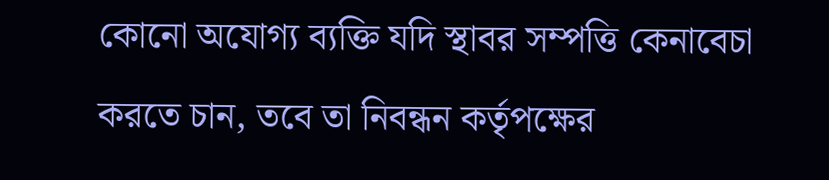কোনো অযোগ্য ব্যক্তি যদি স্থাবর সম্পত্তি কেনাবেচা করতে চান, তবে তা নিবন্ধন কর্তৃপক্ষের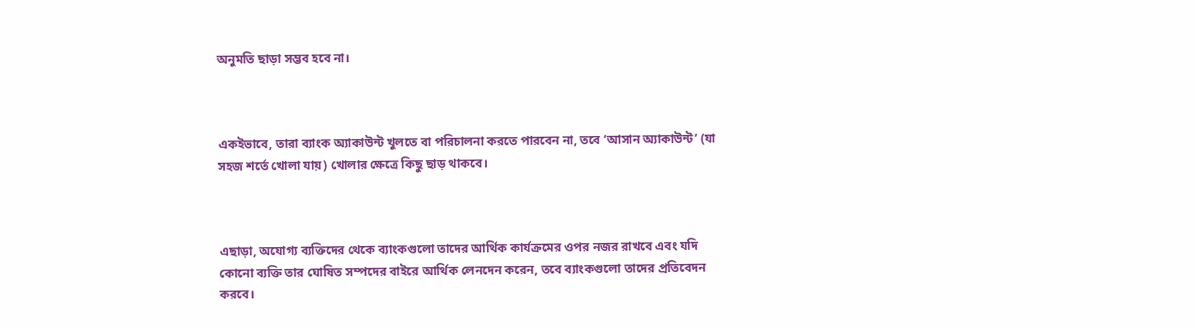অনুমতি ছাড়া সম্ভব হবে না।



একইভাবে, তারা ব্যাংক অ্যাকাউন্ট খুলতে বা পরিচালনা করতে পারবেন না, তবে ‘আসান অ্যাকাউন্ট’ (যা সহজ শর্তে খোলা যায়) খোলার ক্ষেত্রে কিছু ছাড় থাকবে।



এছাড়া, অযোগ্য ব্যক্তিদের থেকে ব্যাংকগুলো তাদের আর্থিক কার্যক্রমের ওপর নজর রাখবে এবং যদি কোনো ব্যক্তি তার ঘোষিত সম্পদের বাইরে আর্থিক লেনদেন করেন, তবে ব্যাংকগুলো তাদের প্রতিবেদন করবে।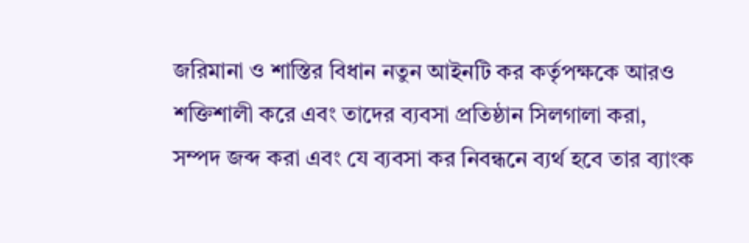জরিমানা ও শাস্তির বিধান নতুন আইনটি কর কর্তৃপক্ষকে আরও শক্তিশালী করে এবং তাদের ব্যবসা প্রতিষ্ঠান সিলগালা করা, সম্পদ জব্দ করা এবং যে ব্যবসা কর নিবন্ধনে ব্যর্থ হবে তার ব্যাংক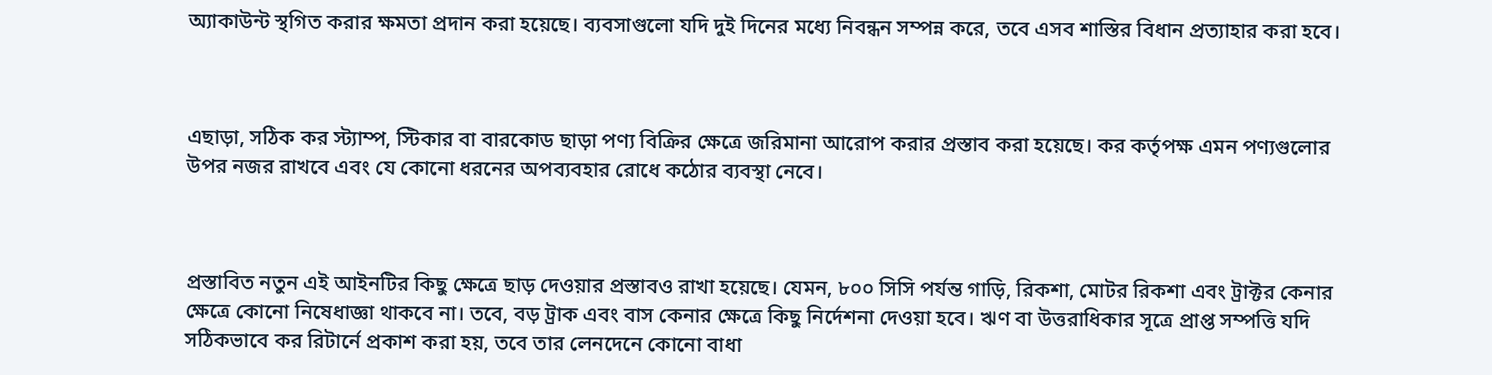অ্যাকাউন্ট স্থগিত করার ক্ষমতা প্রদান করা হয়েছে। ব্যবসাগুলো যদি দুই দিনের মধ্যে নিবন্ধন সম্পন্ন করে, তবে এসব শাস্তির বিধান প্রত্যাহার করা হবে।



এছাড়া, সঠিক কর স্ট্যাম্প, স্টিকার বা বারকোড ছাড়া পণ্য বিক্রির ক্ষেত্রে জরিমানা আরোপ করার প্রস্তাব করা হয়েছে। কর কর্তৃপক্ষ এমন পণ্যগুলোর উপর নজর রাখবে এবং যে কোনো ধরনের অপব্যবহার রোধে কঠোর ব্যবস্থা নেবে।



প্রস্তাবিত নতুন এই আইনটির কিছু ক্ষেত্রে ছাড় দেওয়ার প্রস্তাবও রাখা হয়েছে। যেমন, ৮০০ সিসি পর্যন্ত গাড়ি, রিকশা, মোটর রিকশা এবং ট্রাক্টর কেনার ক্ষেত্রে কোনো নিষেধাজ্ঞা থাকবে না। তবে, বড় ট্রাক এবং বাস কেনার ক্ষেত্রে কিছু নির্দেশনা দেওয়া হবে। ঋণ বা উত্তরাধিকার সূত্রে প্রাপ্ত সম্পত্তি যদি সঠিকভাবে কর রিটার্নে প্রকাশ করা হয়, তবে তার লেনদেনে কোনো বাধা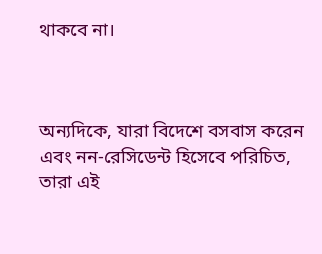থাকবে না।



অন্যদিকে, যারা বিদেশে বসবাস করেন এবং নন-রেসিডেন্ট হিসেবে পরিচিত, তারা এই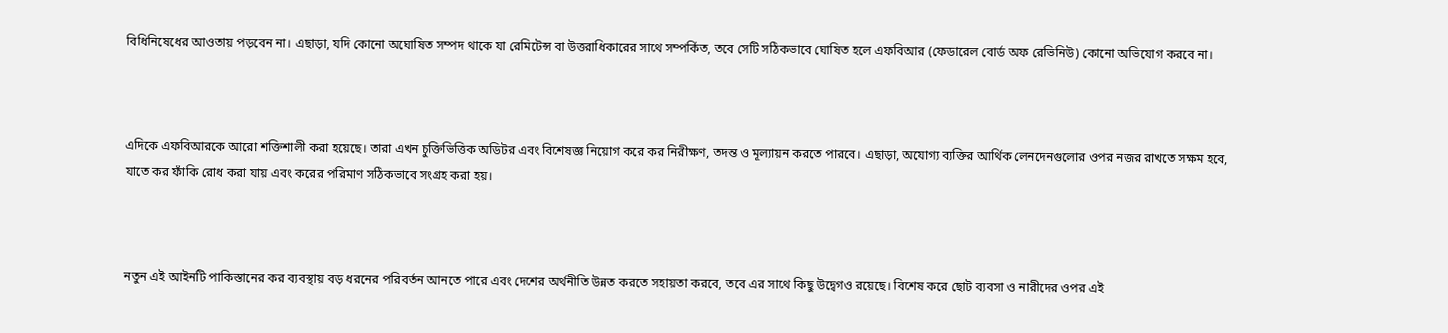বিধিনিষেধের আওতায় পড়বেন না। এছাড়া, যদি কোনো অঘোষিত সম্পদ থাকে যা রেমিটেন্স বা উত্তরাধিকারের সাথে সম্পর্কিত, তবে সেটি সঠিকভাবে ঘোষিত হলে এফবিআর (ফেডারেল বোর্ড অফ রেভিনিউ) কোনো অভিযোগ করবে না।



এদিকে এফবিআরকে আরো শক্তিশালী করা হয়েছে। তারা এখন চুক্তিভিত্তিক অডিটর এবং বিশেষজ্ঞ নিয়োগ করে কর নিরীক্ষণ, তদন্ত ও মূল্যায়ন করতে পারবে। এছাড়া, অযোগ্য ব্যক্তির আর্থিক লেনদেনগুলোর ওপর নজর রাখতে সক্ষম হবে, যাতে কর ফাঁকি রোধ করা যায় এবং করের পরিমাণ সঠিকভাবে সংগ্রহ করা হয়।



নতুন এই আইনটি পাকিস্তানের কর ব্যবস্থায় বড় ধরনের পরিবর্তন আনতে পারে এবং দেশের অর্থনীতি উন্নত করতে সহায়তা করবে, তবে এর সাথে কিছু উদ্বেগও রয়েছে। বিশেষ করে ছোট ব্যবসা ও নারীদের ওপর এই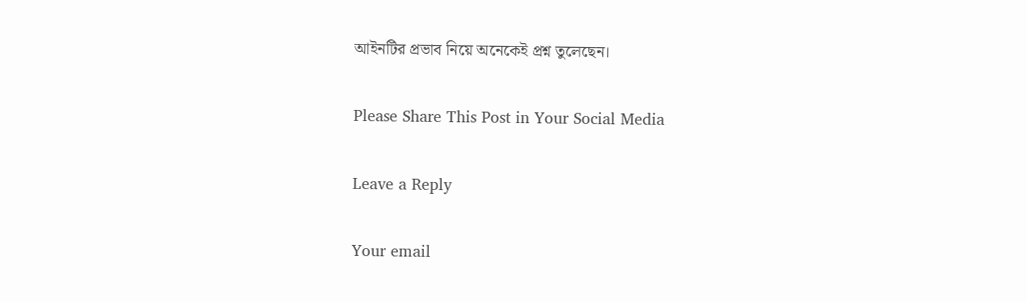আইনটির প্রভাব নিয়ে অনেকেই প্রশ্ন তুলেছেন।

Please Share This Post in Your Social Media

Leave a Reply

Your email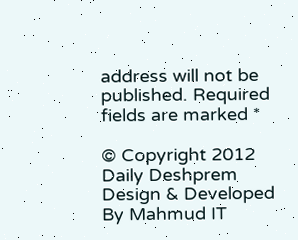address will not be published. Required fields are marked *

© Copyright 2012 Daily Deshprem Design & Developed By Mahmud IT